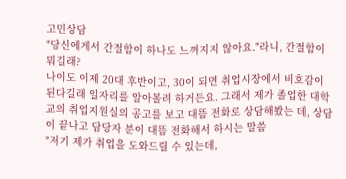고민상담
"당신에게서 간절함이 하나도 느껴지지 않아요."라니, 간절함이 뭐길래?
나이도 이제 20대 후반이고, 30이 되면 취업시장에서 비호감이 된다길래 일자리를 알아볼려 하거든요. 그래서 제가 졸업한 대학교의 취업지원실의 공고를 보고 대뜸 전화로 상담해봤는 데, 상담이 끝나고 담당자 분이 대뜸 전화해서 하시는 말씀
"저기 제가 취업을 도와드릴 수 있는데,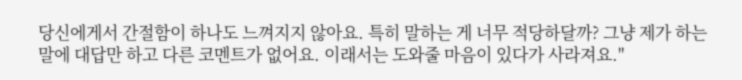당신에게서 간절함이 하나도 느껴지지 않아요. 특히 말하는 게 너무 적당하달까? 그냥 제가 하는 말에 대답만 하고 다른 코멘트가 없어요. 이래서는 도와줄 마음이 있다가 사라져요."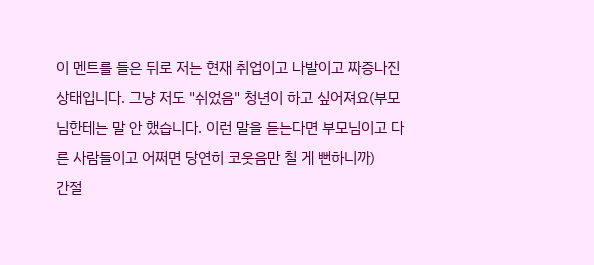이 멘트를 들은 뒤로 저는 현재 취업이고 나발이고 짜증나진 상태입니다. 그냥 저도 "쉬었음" 청년이 하고 싶어져요(부모님한테는 말 안 했습니다. 이런 말을 듣는다면 부모님이고 다른 사람들이고 어쩌면 당연히 코웃음만 칠 게 뻔하니까)
간절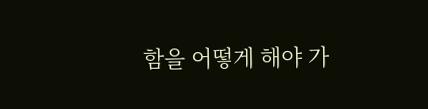함을 어떻게 해야 가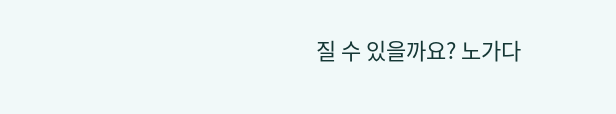질 수 있을까요? 노가다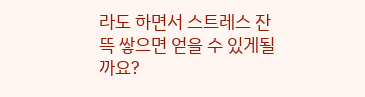라도 하면서 스트레스 잔뜩 쌓으면 얻을 수 있게될까요?